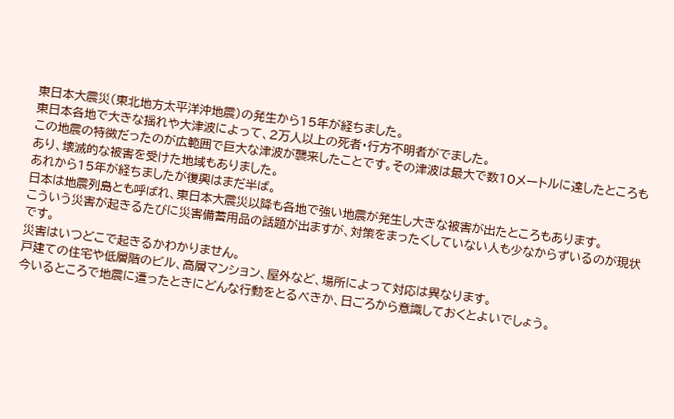東日本大震災(東北地方太平洋沖地震)の発生から15年が経ちました。
東日本各地で大きな揺れや大津波によって、2万人以上の死者・行方不明者がでました。
この地震の特徴だったのが広範囲で巨大な津波が襲来したことです。その津波は最大で数10メートルに達したところもあり、壊滅的な被害を受けた地域もありました。
あれから15年が経ちましたが復興はまだ半ば。
日本は地震列島とも呼ばれ、東日本大震災以降も各地で強い地震が発生し大きな被害が出たところもあります。
こういう災害が起きるたびに災害備蓄用品の話題が出ますが、対策をまったくしていない人も少なからずいるのが現状です。
災害はいつどこで起きるかわかりません。
戸建ての住宅や低層階のビル、高層マンション、屋外など、場所によって対応は異なります。
今いるところで地震に遭ったときにどんな行動をとるべきか、日ごろから意識しておくとよいでしょう。